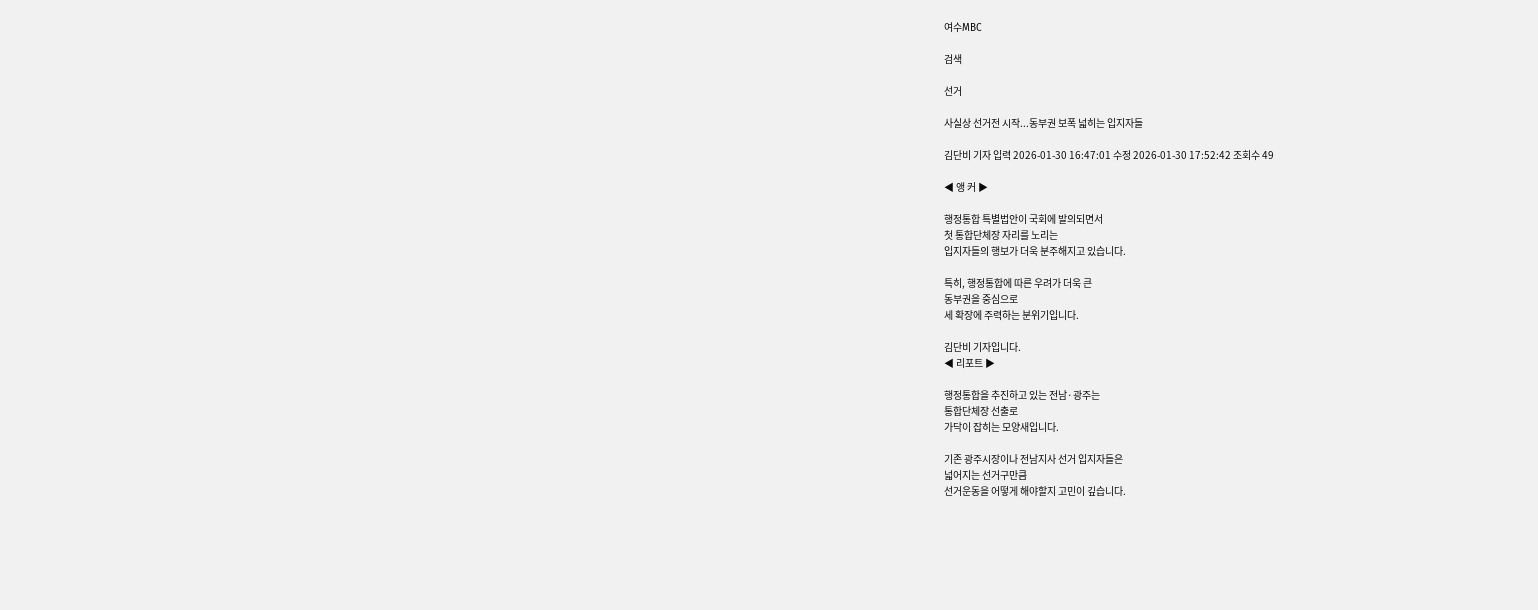여수MBC

검색

선거

사실상 선거전 시작...동부권 보폭 넓히는 입지자들

김단비 기자 입력 2026-01-30 16:47:01 수정 2026-01-30 17:52:42 조회수 49

◀ 앵 커 ▶

행정통합 특별법안이 국회에 발의되면서
첫 통합단체장 자리를 노리는
입지자들의 행보가 더욱 분주해지고 있습니다.

특히, 행정통합에 따른 우려가 더욱 큰
동부권을 중심으로
세 확장에 주력하는 분위기입니다.

김단비 기자입니다.
◀ 리포트 ▶

행정통합을 추진하고 있는 전남·광주는
통합단체장 선출로
가닥이 잡히는 모양새입니다.

기존 광주시장이나 전남지사 선거 입지자들은
넓어지는 선거구만큼
선거운동을 어떻게 해야할지 고민이 깊습니다.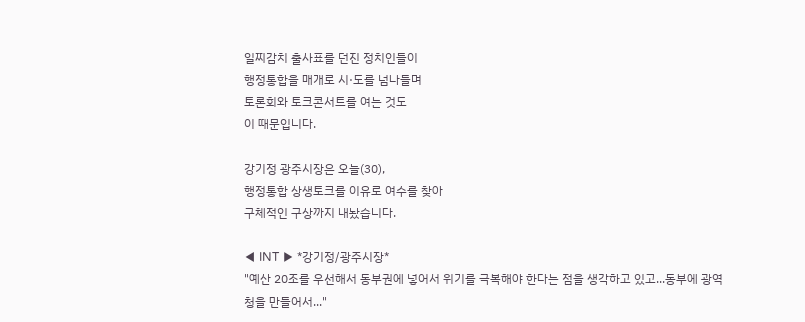일찌감치 출사표를 던진 정치인들이
행정통합을 매개로 시·도를 넘나들며
토론회와 토크콘서트를 여는 것도
이 때문입니다.

강기정 광주시장은 오늘(30),
행정통합 상생토크를 이유로 여수를 찾아
구체적인 구상까지 내놨습니다.

◀ INT ▶ *강기정/광주시장*
"예산 20조를 우선해서 동부권에 넣어서 위기를 극복해야 한다는 점을 생각하고 있고...동부에 광역청을 만들어서..."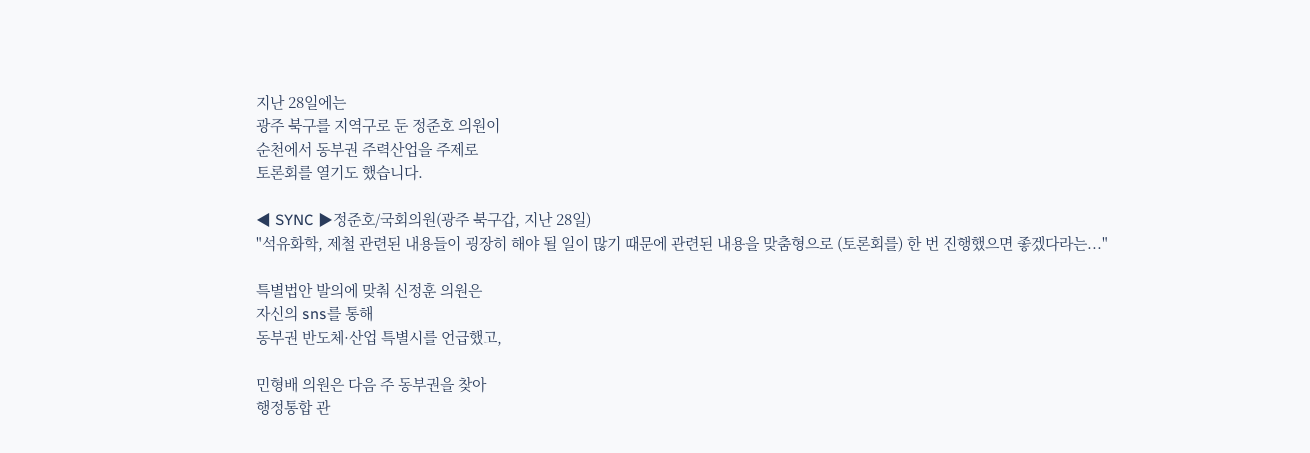지난 28일에는
광주 북구를 지역구로 둔 정준호 의원이
순천에서 동부권 주력산업을 주제로
토론회를 열기도 했습니다.

◀ SYNC ▶정준호/국회의원(광주 북구갑, 지난 28일)
"석유화학, 제철 관련된 내용들이 굉장히 해야 될 일이 많기 때문에 관련된 내용을 맞춤형으로 (토론회를) 한 번 진행했으면 좋겠다라는..."

특별법안 발의에 맞춰 신정훈 의원은
자신의 sns를 통해
동부권 반도체·산업 특별시를 언급했고,

민형배 의원은 다음 주 동부권을 찾아
행정통합 관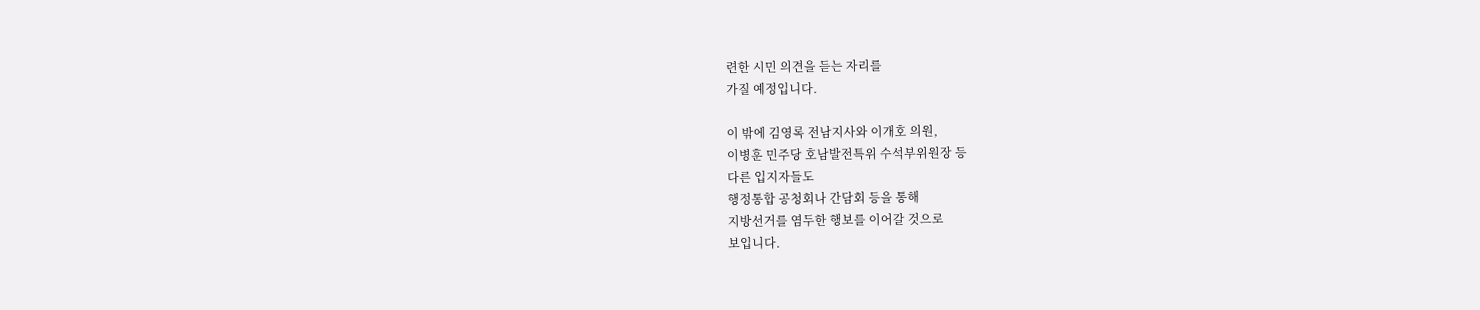련한 시민 의견을 듣는 자리를
가질 예정입니다.

이 밖에 김영록 전남지사와 이개호 의원,
이병훈 민주당 호남발전특위 수석부위원장 등
다른 입지자들도
행정통합 공청회나 간담회 등을 통해
지방선거를 염두한 행보를 이어갈 것으로
보입니다.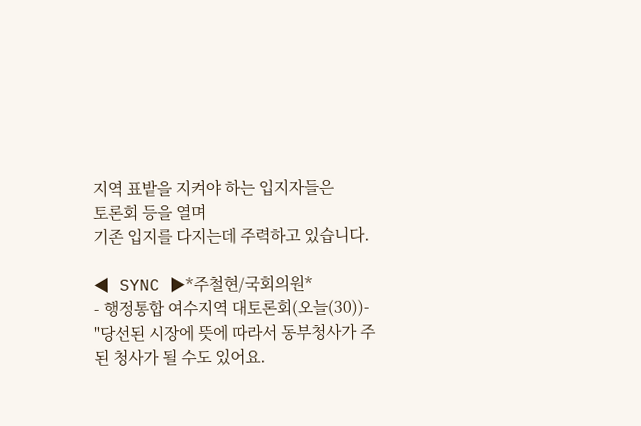지역 표밭을 지켜야 하는 입지자들은
토론회 등을 열며
기존 입지를 다지는데 주력하고 있습니다.

◀ SYNC ▶*주철현/국회의원*
- 행정통합 여수지역 대토론회(오늘(30))-
"당선된 시장에 뜻에 따라서 동부청사가 주된 청사가 될 수도 있어요.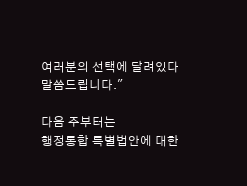여러분의 선택에 달려있다 말씀드립니다."

다음 주부터는
행정통합 특별법안에 대한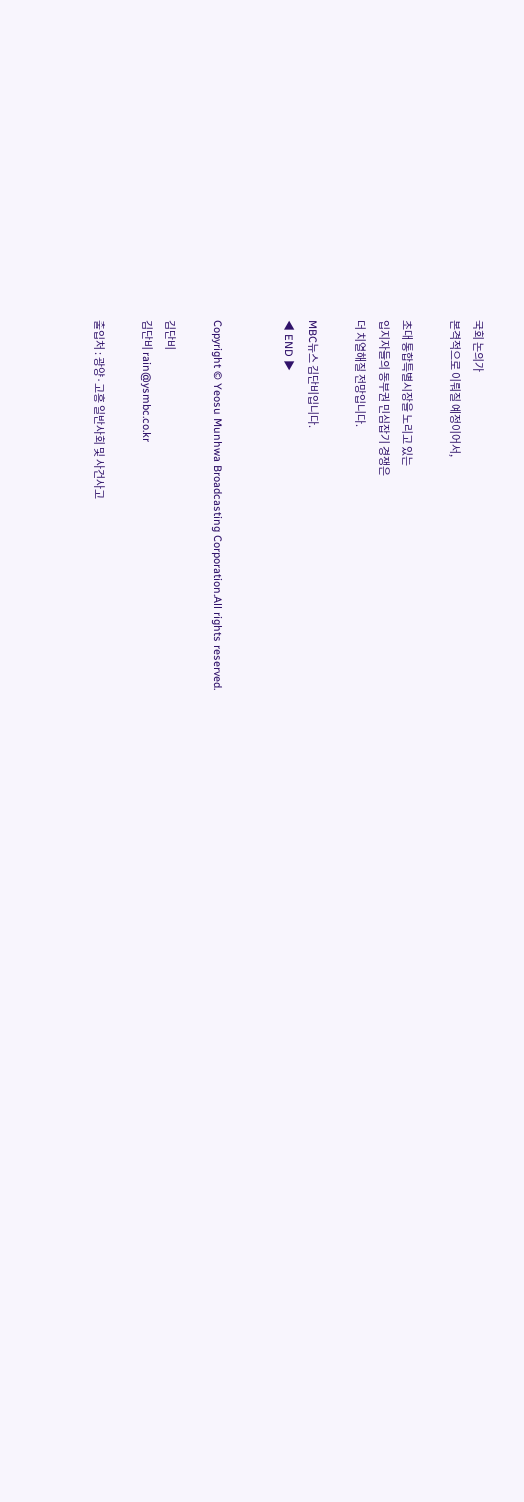국회 논의가
본격적으로 이뤄질 예정이어서,

초대 통합특별시장을 노리고 있는
입지자들의 동부권 민심잡기 경쟁은
더 치열해질 전망입니다.

MBC뉴스 김단비입니다.
◀ END ▶


Copyright © Yeosu Munhwa Broadcasting Corporation.All rights reserved.

김단비
김단비 rain@ysmbc.co.kr

출입처 : 광양·고흥 일반사회 및 사건사고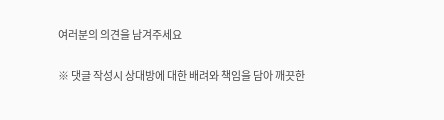여러분의 의견을 남겨주세요

※ 댓글 작성시 상대방에 대한 배려와 책임을 담아 깨끗한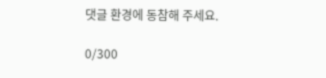댓글 환경에 동참해 주세요.

0/300